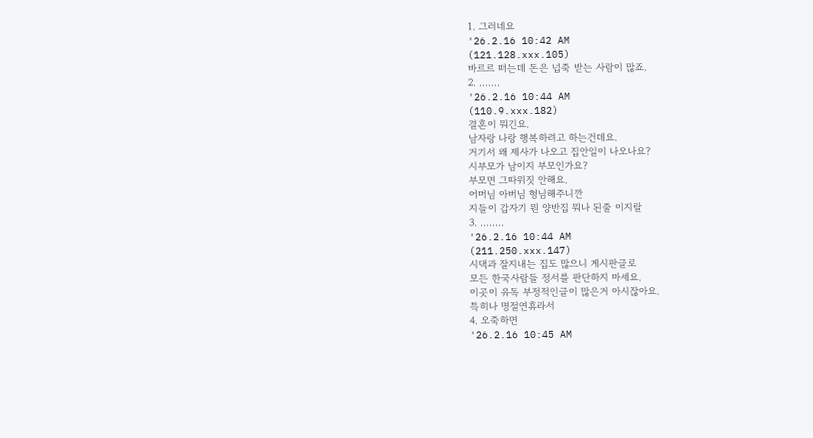1. 그러네요
'26.2.16 10:42 AM
(121.128.xxx.105)
바르르 떠는데 돈은 넙죽 받는 사람이 많죠.
2. .......
'26.2.16 10:44 AM
(110.9.xxx.182)
결혼이 뭐긴요.
남자랑 나랑 행복하려고 하는건데요.
거기서 왜 제사가 나오고 집안일이 나오나요?
시부모가 남이지 부모인가요?
부모면 그따위짓 안해요.
어머님 아버님 형님해주니깐
지들이 갑자기 뭔 양반집 뭐나 된줄 이지랄
3. ........
'26.2.16 10:44 AM
(211.250.xxx.147)
시댁과 잘지내는 집도 많으니 게시판글로
모든 한국사람들 정서를 판단하지 마세요.
이곳이 유독 부정적인글이 많은거 아시잖아요.
특히나 명절연휴라서
4. 오죽하면
'26.2.16 10:45 AM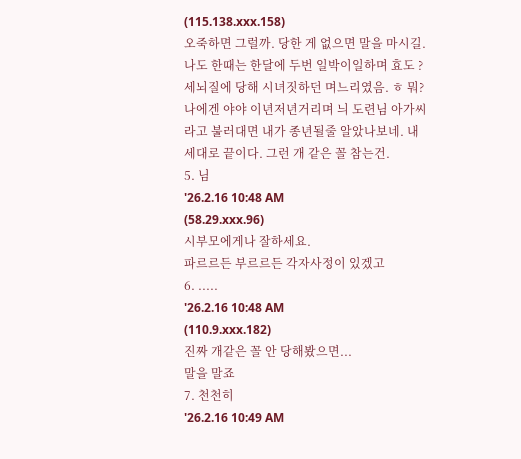(115.138.xxx.158)
오죽하면 그럴까. 당한 게 없으면 말을 마시길. 나도 한때는 한달에 두번 일박이일하며 효도 ? 세뇌질에 당해 시녀짓하던 며느리였음. ㅎ 뭐? 나에겐 야야 이년저년거리며 늬 도련님 아가씨라고 불러대면 내가 종년될줄 알았나보네. 내 세대로 끝이다. 그런 개 같은 꼴 참는건.
5. 님
'26.2.16 10:48 AM
(58.29.xxx.96)
시부모에게나 잘하세요.
파르르든 부르르든 각자사정이 있겠고
6. .....
'26.2.16 10:48 AM
(110.9.xxx.182)
진짜 개같은 꼴 안 당해봤으면...
말을 말죠
7. 천천히
'26.2.16 10:49 AM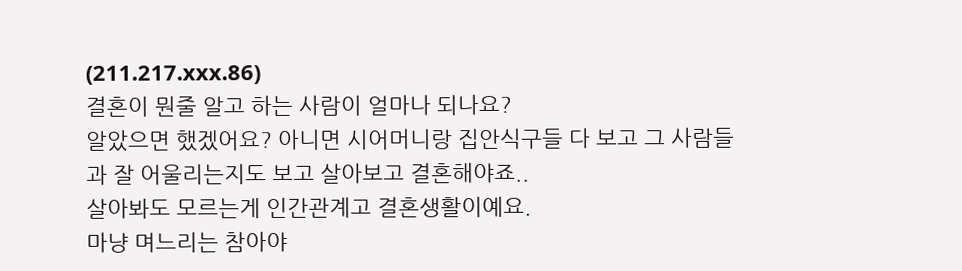(211.217.xxx.86)
결혼이 뭔줄 알고 하는 사람이 얼마나 되나요?
알았으면 했겠어요? 아니면 시어머니랑 집안식구들 다 보고 그 사람들과 잘 어울리는지도 보고 살아보고 결혼해야죠..
살아봐도 모르는게 인간관계고 결혼생활이예요.
마냥 며느리는 참아야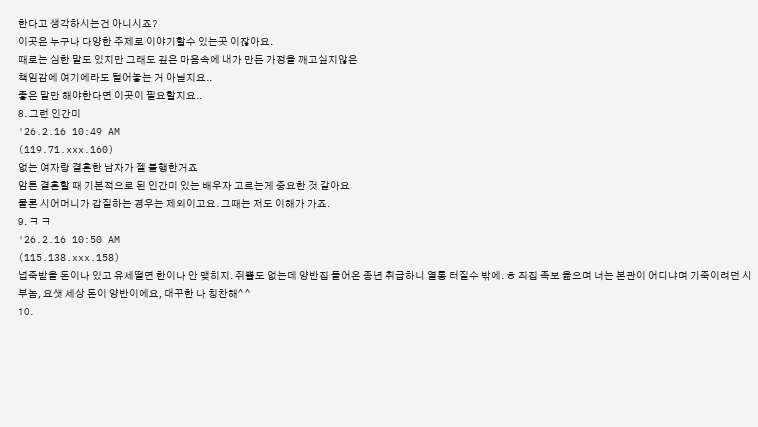한다고 생각하시는건 아니시죠?
이곳은 누구나 다양한 주제로 이야기할수 있는곳 이잖아요.
때로는 심한 말도 있지만 그래도 깊은 마음속에 내가 만든 가정을 깨고싶지않은
책임감에 여기에라도 털어놓는 거 아닐지요..
좋은 말만 해야한다면 이곳이 필요할지요..
8. 그런 인간미
'26.2.16 10:49 AM
(119.71.xxx.160)
없는 여자랑 결혼한 남자가 젤 불행한거죠
암튼 결혼할 때 기본적으로 된 인간미 있는 배우자 고르는게 중요한 것 같아요
물론 시어머니가 갑질하는 경우는 제외이고요. 그때는 저도 이해가 가죠.
9. ㅋ ㅋ
'26.2.16 10:50 AM
(115.138.xxx.158)
넙죽받을 돈이나 있고 유세떨면 한이나 안 맺히지. 쥐뿔도 없는데 양반집 들어온 종년 취급하니 열통 터질수 밖에. ㅎ 즤집 족보 읊으며 너는 본관이 어디냐며 기죽이려던 시부놈, 요샛 세상 돈이 양반이에요, 대꾸한 나 칭찬해^ ^
10.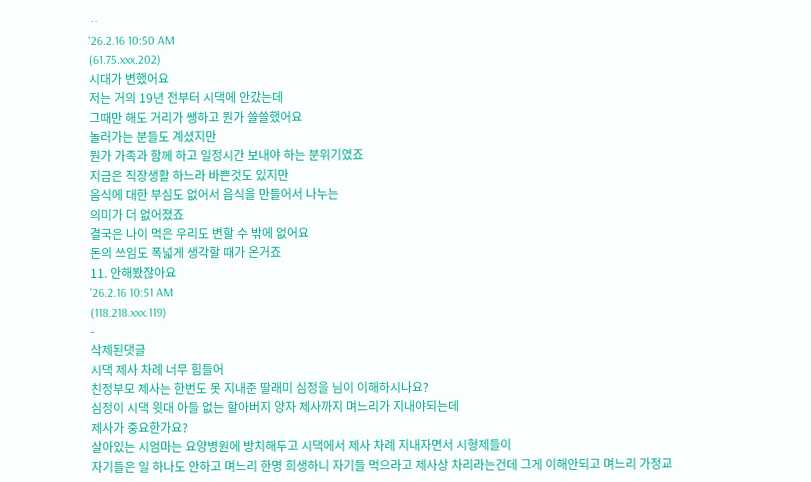ᆢ
'26.2.16 10:50 AM
(61.75.xxx.202)
시대가 변했어요
저는 거의 19년 전부터 시댁에 안갔는데
그때만 해도 거리가 쌩하고 뭔가 쓸쓸했어요
놀러가는 분들도 계셨지만
뭔가 가족과 함께 하고 일정시간 보내야 하는 분위기였죠
지금은 직장생활 하느라 바쁜것도 있지만
음식에 대한 부심도 없어서 음식을 만들어서 나누는
의미가 더 없어졌죠
결국은 나이 먹은 우리도 변할 수 밖에 없어요
돈의 쓰임도 폭넓게 생각할 때가 온거죠
11. 안해봤잖아요
'26.2.16 10:51 AM
(118.218.xxx.119)
-
삭제된댓글
시댁 제사 차례 너무 힘들어
친정부모 제사는 한번도 못 지내준 딸래미 심정을 님이 이해하시나요?
심정이 시댁 윗대 아들 없는 할아버지 양자 제사까지 며느리가 지내야되는데
제사가 중요한가요?
살아있는 시엄마는 요양병원에 방치해두고 시댁에서 제사 차례 지내자면서 시형제들이
자기들은 일 하나도 안하고 며느리 한명 희생하니 자기들 먹으라고 제사상 차리라는건데 그게 이해안되고 며느리 가정교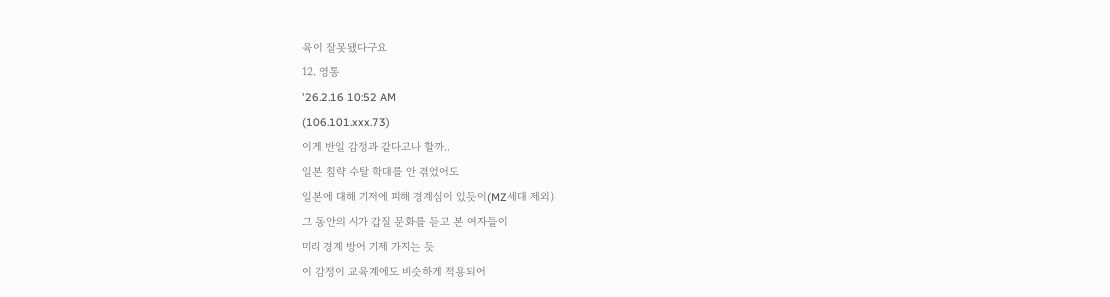육이 잘못됐다구요
12. 영통
'26.2.16 10:52 AM
(106.101.xxx.73)
이게 반일 감정과 같다고나 할까..
일본 침략 수탈 학대를 안 겪었어도
일본에 대해 기저에 피해 경계심이 있듯이(MZ세대 제외)
그 동안의 시가 갑질 문화를 듣고 본 여자들이
미리 경계 방어 기제 가지는 듯
이 감정이 교육계에도 비슷하게 적용되어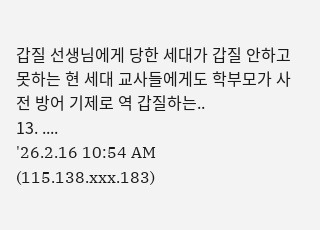갑질 선생님에게 당한 세대가 갑질 안하고 못하는 현 세대 교사들에게도 학부모가 사전 방어 기제로 역 갑질하는..
13. ....
'26.2.16 10:54 AM
(115.138.xxx.183)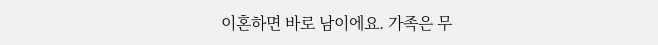이혼하면 바로 남이에요. 가족은 무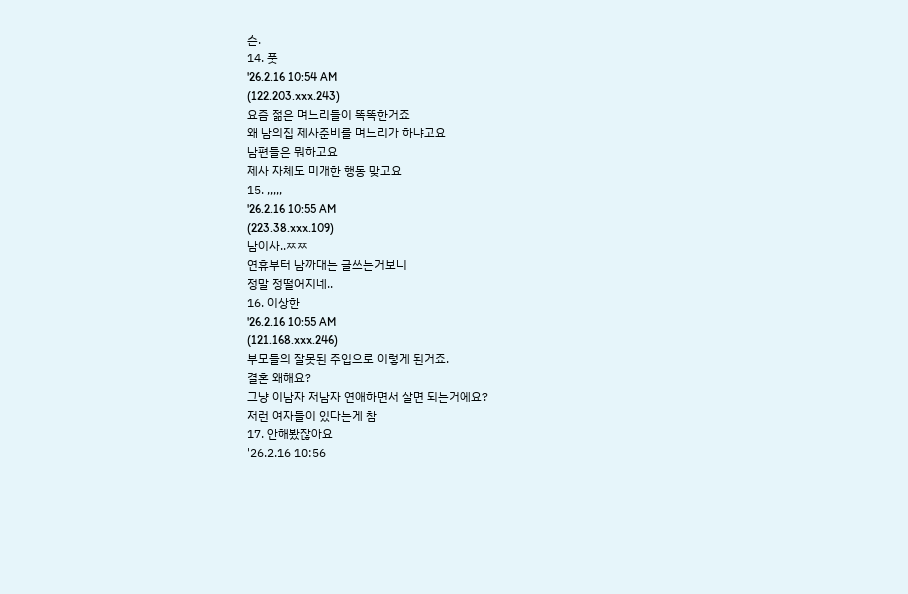슨.
14. 풋
'26.2.16 10:54 AM
(122.203.xxx.243)
요즘 젊은 며느리들이 똑똑한거죠
왜 남의집 제사준비를 며느리가 하냐고요
남편들은 뭐하고요
제사 자체도 미개한 행동 맞고요
15. ,,,,,
'26.2.16 10:55 AM
(223.38.xxx.109)
남이사..ㅉㅉ
연휴부터 남까대는 글쓰는거보니
정말 정떨어지네..
16. 이상한
'26.2.16 10:55 AM
(121.168.xxx.246)
부모들의 잘못된 주입으로 이렇게 된거죠.
결혼 왜해요?
그냥 이남자 저남자 연애하면서 살면 되는거에요?
저런 여자들이 있다는게 참
17. 안해봤잖아요
'26.2.16 10:56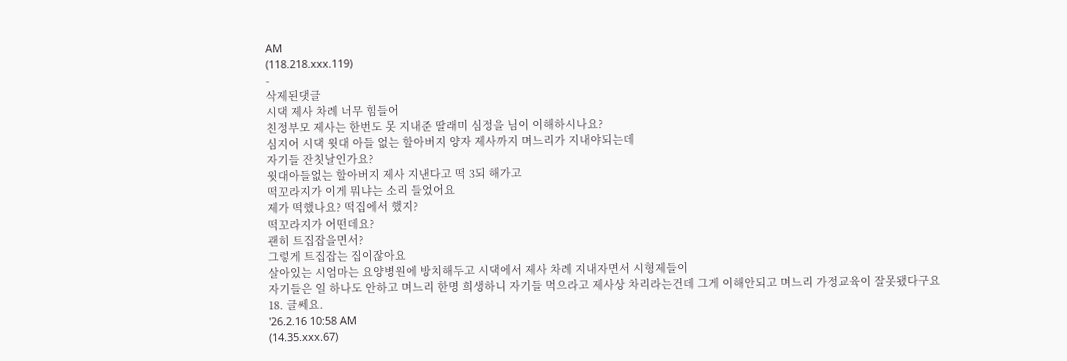AM
(118.218.xxx.119)
-
삭제된댓글
시댁 제사 차례 너무 힘들어
친정부모 제사는 한번도 못 지내준 딸래미 심정을 님이 이해하시나요?
심지어 시댁 윗대 아들 없는 할아버지 양자 제사까지 며느리가 지내야되는데
자기들 잔칫날인가요?
윗대아들없는 할아버지 제사 지낸다고 떡 3되 해가고
떡꼬라지가 이게 뭐냐는 소리 들었어요
제가 떡했나요? 떡집에서 했지?
떡꼬라지가 어떤데요?
괜히 트집잡을면서?
그렇게 트집잡는 집이잖아요
살아있는 시엄마는 요양병원에 방치해두고 시댁에서 제사 차례 지내자면서 시형제들이
자기들은 일 하나도 안하고 며느리 한명 희생하니 자기들 먹으라고 제사상 차리라는건데 그게 이해안되고 며느리 가정교육이 잘못됐다구요
18. 글쎄요.
'26.2.16 10:58 AM
(14.35.xxx.67)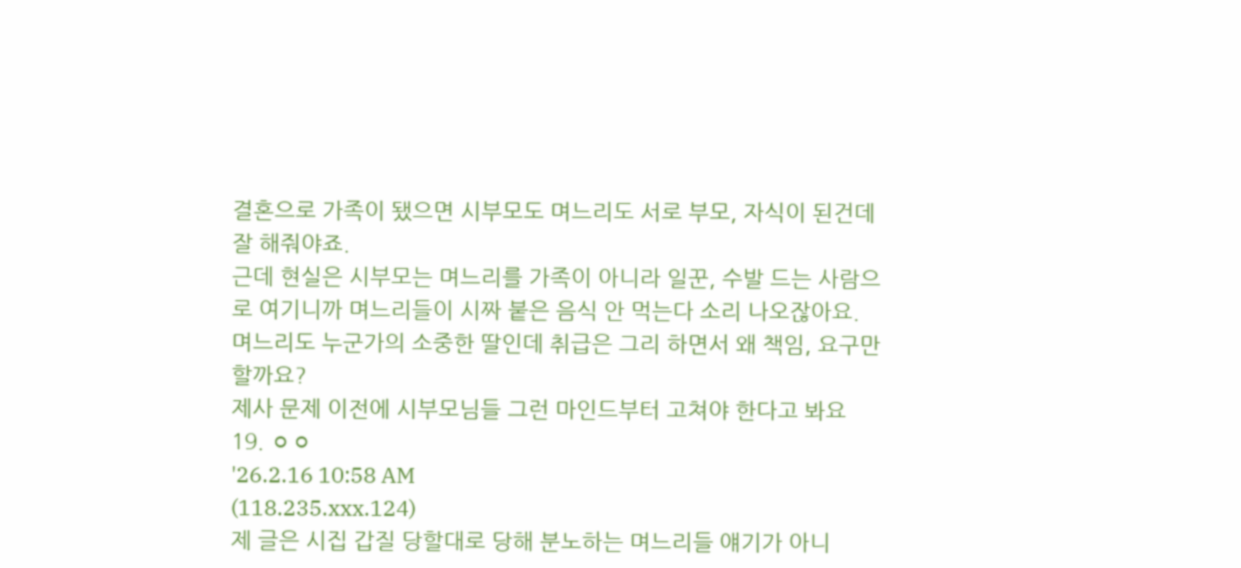결혼으로 가족이 됐으면 시부모도 며느리도 서로 부모, 자식이 된건데 잘 해줘야죠.
근데 현실은 시부모는 며느리를 가족이 아니라 일꾼, 수발 드는 사람으로 여기니까 며느리들이 시짜 붙은 음식 안 먹는다 소리 나오잖아요.
며느리도 누군가의 소중한 딸인데 취급은 그리 하면서 왜 책임, 요구만 할까요?
제사 문제 이전에 시부모님들 그런 마인드부터 고쳐야 한다고 봐요
19. ㅇㅇ
'26.2.16 10:58 AM
(118.235.xxx.124)
제 글은 시집 갑질 당할대로 당해 분노하는 며느리들 얘기가 아니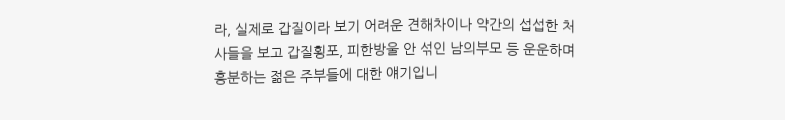라, 실제로 갑질이라 보기 어려운 견해차이나 약간의 섭섭한 처사들을 보고 갑질횡포, 피한방울 안 섞인 남의부모 등 운운하며 흥분하는 젊은 주부들에 대한 얘기입니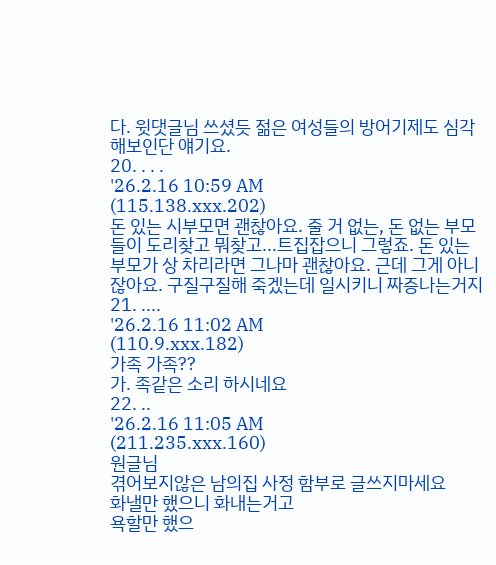다. 윗댓글님 쓰셨듯 젊은 여성들의 방어기제도 심각해보인단 얘기요.
20. . . .
'26.2.16 10:59 AM
(115.138.xxx.202)
돈 있는 시부모면 괜찮아요. 줄 거 없는, 돈 없는 부모들이 도리찾고 뭐찾고...트집잡으니 그렇죠. 돈 있는 부모가 상 차리라면 그나마 괜찮아요. 근데 그게 아니잖아요. 구질구질해 죽겠는데 일시키니 짜증나는거지
21. ....
'26.2.16 11:02 AM
(110.9.xxx.182)
가족 가족??
가. 족같은 소리 하시네요
22. ..
'26.2.16 11:05 AM
(211.235.xxx.160)
원글님
겪어보지않은 남의집 사정 함부로 글쓰지마세요
화낼만 했으니 화내는거고
욕할만 했으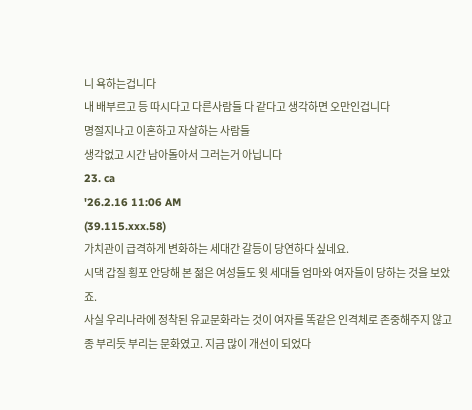니 욕하는겁니다
내 배부르고 등 따시다고 다른사람들 다 같다고 생각하면 오만인겁니다
명절지나고 이혼하고 자살하는 사람들
생각없고 시간 남아돌아서 그러는거 아닙니다
23. ca
'26.2.16 11:06 AM
(39.115.xxx.58)
가치관이 급격하게 변화하는 세대간 갈등이 당연하다 싶네요.
시댁 갑질 횡포 안당해 본 젊은 여성들도 윗 세대들 엄마와 여자들이 당하는 것을 보았죠.
사실 우리나라에 정착된 유교문화라는 것이 여자를 똑같은 인격체로 존중해주지 않고 종 부리듯 부리는 문화였고. 지금 많이 개선이 되었다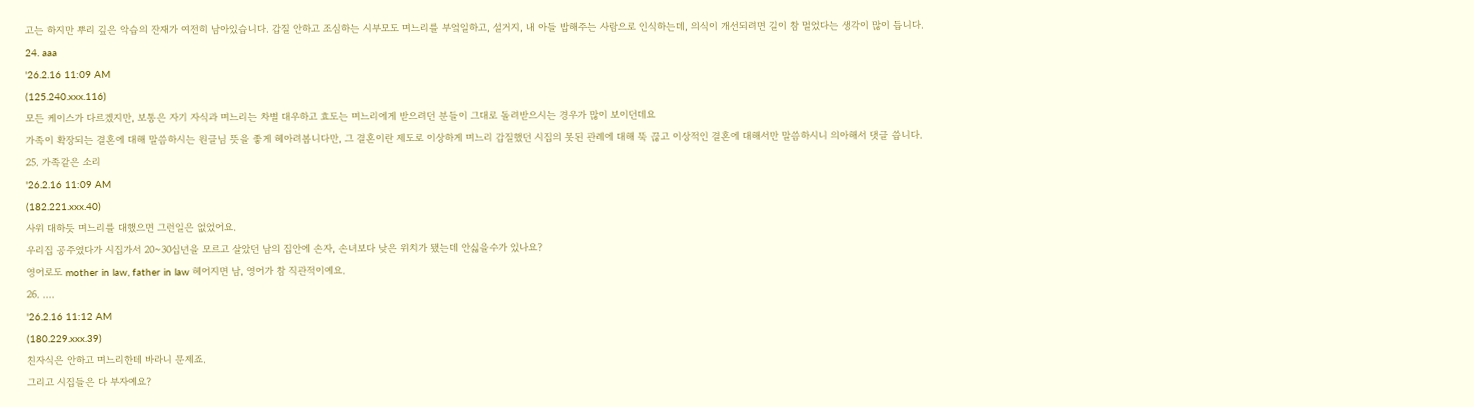고는 하지만 뿌리 깊은 악습의 잔재가 여전히 남아있습니다. 갑질 안하고 조심하는 시부모도 며느리를 부엌일하고, 설거지, 내 아들 밥해주는 사람으로 인식하는데, 의식이 개선되려면 길이 참 멀었다는 생각이 많이 듭니다.
24. aaa
'26.2.16 11:09 AM
(125.240.xxx.116)
모든 케이스가 다르겠지만, 보통은 자기 자식과 며느리는 차별 대우하고 효도는 며느리에게 받으려던 분들이 그대로 돌려받으시는 경우가 많이 보이던데요
가족이 확장되는 결혼에 대해 말씀하시는 원글님 뜻을 좋게 헤아려봅니다만, 그 결혼이란 제도로 이상하게 며느리 갑질했던 시집의 못된 관례에 대해 뚝 끊고 이상적인 결혼에 대해서만 말씀하시니 의아해서 댓글 씁니다.
25. 가족같은 소리
'26.2.16 11:09 AM
(182.221.xxx.40)
사위 대하듯 며느리를 대했으면 그런일은 없었어요.
우리집 공주였다가 시집가서 20~30십년을 모르고 살았던 남의 집안에 손자, 손녀보다 낮은 위치가 됐는데 안싫을수가 있나요?
영어로도 mother in law, father in law 헤어지면 남, 영어가 참 직관적이예요.
26. ....
'26.2.16 11:12 AM
(180.229.xxx.39)
친자식은 안하고 며느리한테 바라니 문제죠.
그리고 시집들은 다 부자예요?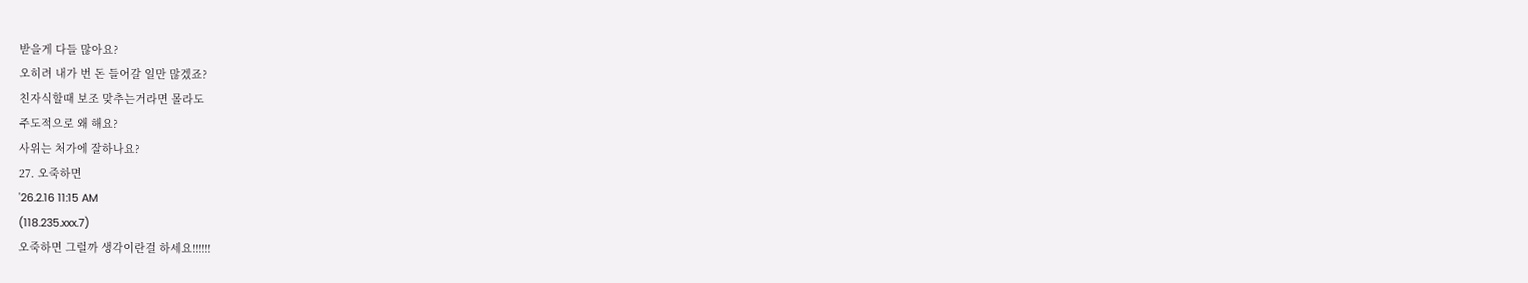받을게 다들 많아요?
오히려 내가 번 돈 들어갈 일만 많겠죠?
친자식할때 보조 맞추는거라면 몰라도
주도적으로 왜 해요?
사위는 처가에 잘하나요?
27. 오죽하면
'26.2.16 11:15 AM
(118.235.xxx.7)
오죽하면 그럴까 생각이란걸 하세요!!!!!!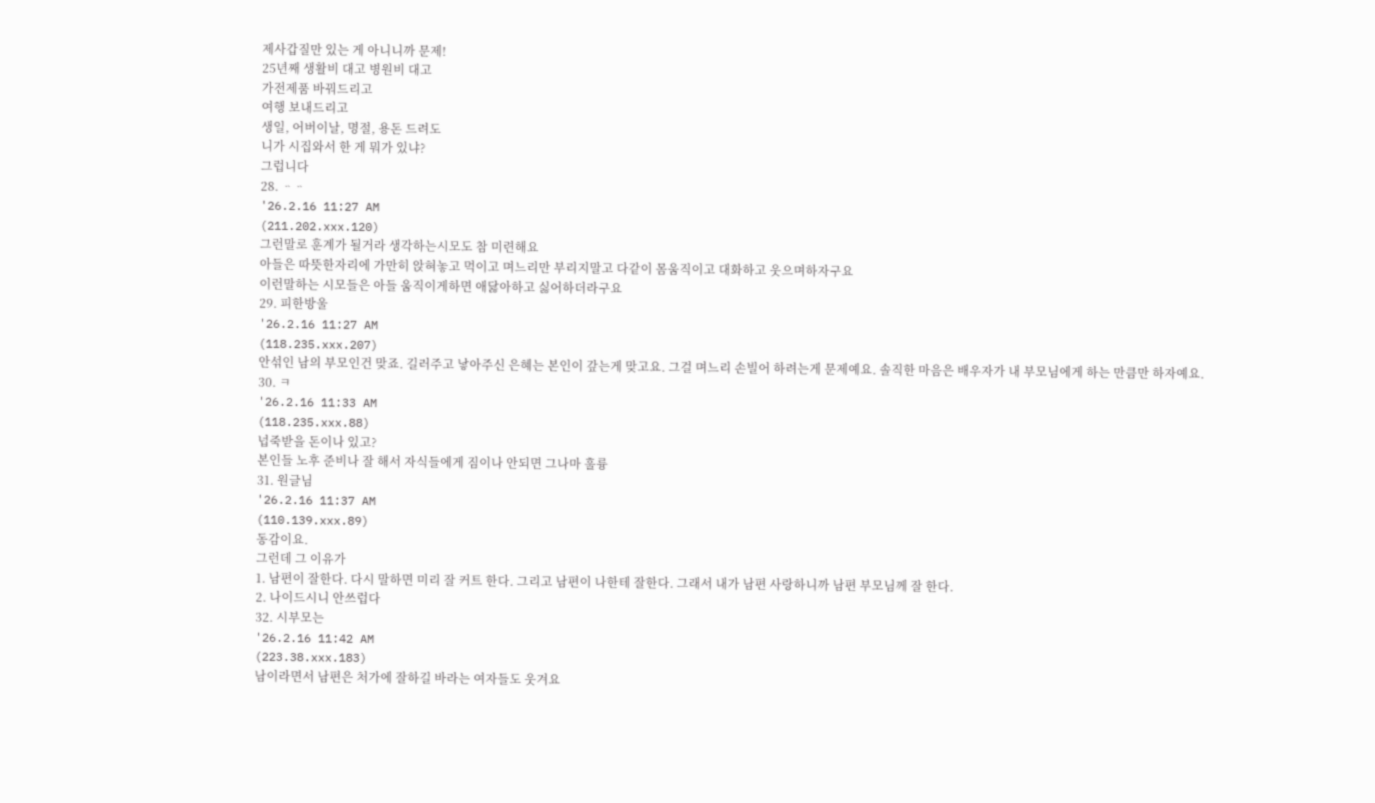제사갑질만 있는 게 아니니까 문제!
25년째 생활비 대고 병원비 대고
가전제품 바꿔드리고
여행 보내드리고
생일, 어버이날, 명절, 용돈 드려도
니가 시집와서 한 게 뭐가 있냐?
그럽니다
28. ᆢᆢ
'26.2.16 11:27 AM
(211.202.xxx.120)
그런말로 훈계가 될거라 생각하는시모도 참 미련해요
아들은 따뜻한자리에 가만히 앉혀놓고 먹이고 며느리만 부리지말고 다같이 몸움직이고 대화하고 웃으며하자구요
이런말하는 시모들은 아들 움직이게하면 애닳아하고 싫어하더라구요
29. 피한방울
'26.2.16 11:27 AM
(118.235.xxx.207)
안섞인 남의 부모인건 맞죠. 길러주고 낳아주신 은혜는 본인이 갚는게 맞고요. 그걸 며느리 손빌어 하려는게 문제예요. 솔직한 마음은 배우자가 내 부모님에게 하는 만큼만 하자예요.
30. ㅋ
'26.2.16 11:33 AM
(118.235.xxx.88)
넙죽받을 돈이나 있고?
본인들 노후 준비나 잘 해서 자식들에게 짐이나 안되면 그나마 훌륭
31. 원글님
'26.2.16 11:37 AM
(110.139.xxx.89)
동감이요.
그런데 그 이유가
1. 남편이 잘한다. 다시 말하면 미리 잘 커트 한다. 그리고 남편이 나한테 잘한다. 그래서 내가 남편 사랑하니까 남편 부모님께 잘 한다.
2. 나이드시니 안쓰럽다
32. 시부모는
'26.2.16 11:42 AM
(223.38.xxx.183)
남이라면서 남편은 처가에 잘하길 바라는 여자들도 웃겨요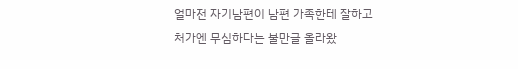얼마전 자기남편이 남편 가족한테 잘하고 처가엔 무심하다는 불만글 올라왔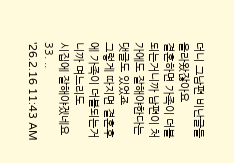더니 그남편 비난글들 올라왔잖아요
결혼하면 가족이 더블되는거니까 남편이 처가에도 잘해야한다는 댓글도 있었죠
그렇게 따지면 결혼후에 가족이 더블되는거니까 며느리도
시집에 잘해야겠네요
33. ..
'26.2.16 11:43 AM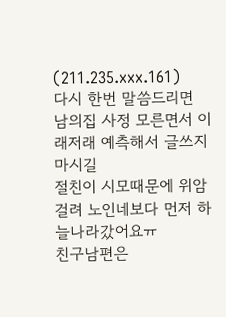(211.235.xxx.161)
다시 한번 말씀드리면
남의집 사정 모른면서 이래저래 예측해서 글쓰지마시길
절친이 시모때문에 위암걸려 노인네보다 먼저 하늘나라갔어요ㅠ
친구남편은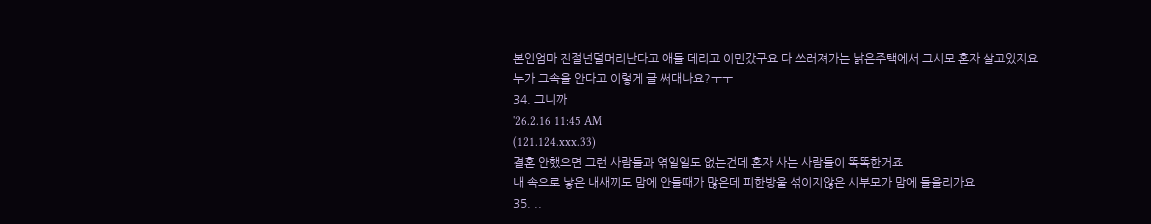본인엄마 진절넌덜머리난다고 애들 데리고 이민갔구요 다 쓰러져가는 낡은주택에서 그시모 혼자 살고있지요
누가 그속을 안다고 이렇게 글 써대나요?ㅜㅜ
34. 그니까
'26.2.16 11:45 AM
(121.124.xxx.33)
결혼 안했으면 그런 사람들과 엮일일도 없는건데 혼자 사는 사람들이 똑똑한거죠
내 속으로 낳은 내새끼도 맘에 안들때가 많은데 피한방울 섞이지않은 시부모가 맘에 들을리가요
35. ..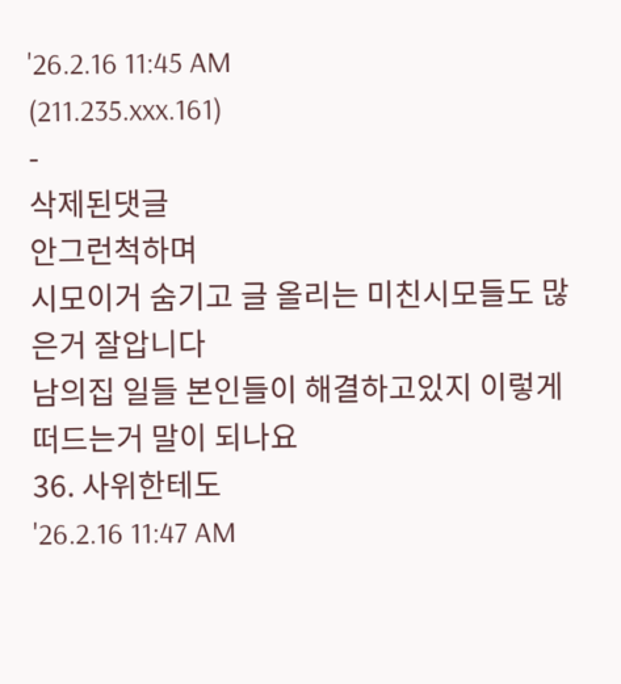'26.2.16 11:45 AM
(211.235.xxx.161)
-
삭제된댓글
안그런척하며
시모이거 숨기고 글 올리는 미친시모들도 많은거 잘압니다
남의집 일들 본인들이 해결하고있지 이렇게 떠드는거 말이 되나요
36. 사위한테도
'26.2.16 11:47 AM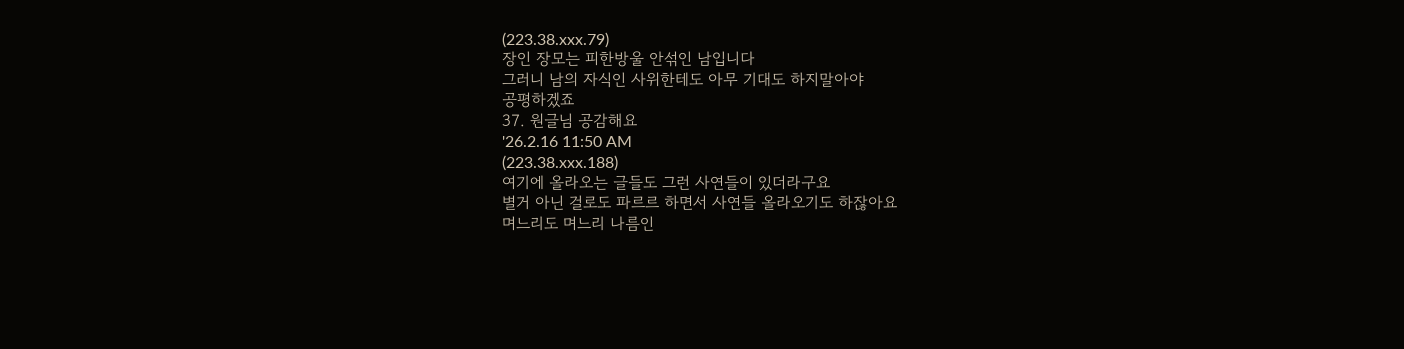(223.38.xxx.79)
장인 장모는 피한방울 안섞인 남입니다
그러니 남의 자식인 사위한테도 아무 기대도 하지말아야
공평하겠죠
37. 원글님 공감해요
'26.2.16 11:50 AM
(223.38.xxx.188)
여기에 올라오는 글들도 그런 사연들이 있더라구요
별거 아닌 걸로도 파르르 하면서 사연들 올라오기도 하잖아요
며느리도 며느리 나름인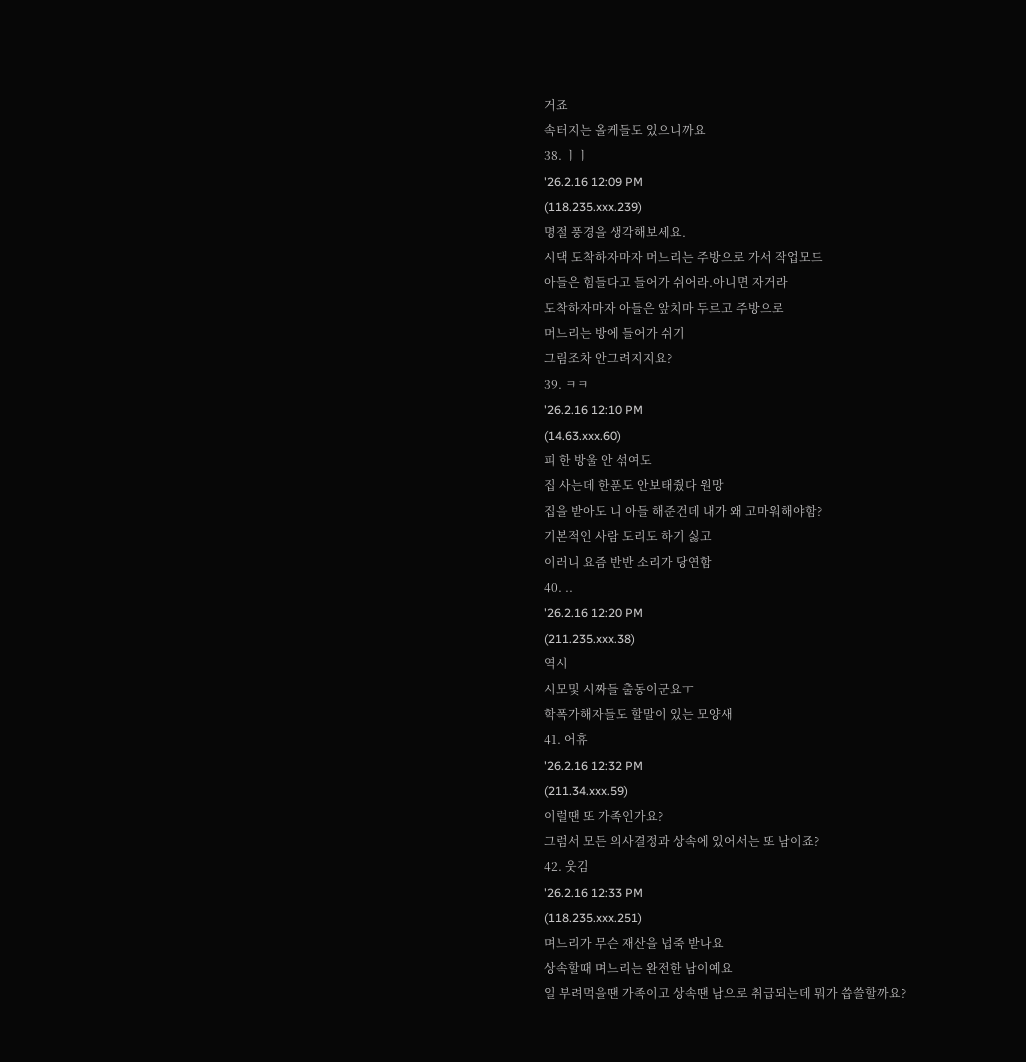거죠
속터지는 올케들도 있으니까요
38. ㅣㅣ
'26.2.16 12:09 PM
(118.235.xxx.239)
명절 풍경을 생각해보세요.
시댁 도착하자마자 머느리는 주방으로 가서 작업모드
아들은 힘들다고 들어가 쉬어라.아니면 자거라
도착하자마자 아들은 앞치마 두르고 주방으로
머느리는 방에 들어가 쉬기
그림조차 안그려지지요?
39. ㅋㅋ
'26.2.16 12:10 PM
(14.63.xxx.60)
피 한 방울 안 섞여도
집 사는데 한푼도 안보태줬다 원망
집을 받아도 니 아들 해준건데 내가 왜 고마워해야함?
기본적인 사람 도리도 하기 싫고
이러니 요즘 반반 소리가 당연함
40. ..
'26.2.16 12:20 PM
(211.235.xxx.38)
역시
시모및 시짜들 출동이군요ㅜ
학폭가해자들도 할말이 있는 모양새
41. 어휴
'26.2.16 12:32 PM
(211.34.xxx.59)
이럴땐 또 가족인가요?
그럼서 모든 의사결정과 상속에 있어서는 또 남이죠?
42. 웃김
'26.2.16 12:33 PM
(118.235.xxx.251)
며느리가 무슨 재산을 넙죽 받나요
상속할때 며느리는 완전한 남이예요
일 부려먹을땐 가족이고 상속땐 남으로 취급되는데 뭐가 씁쓸할까요?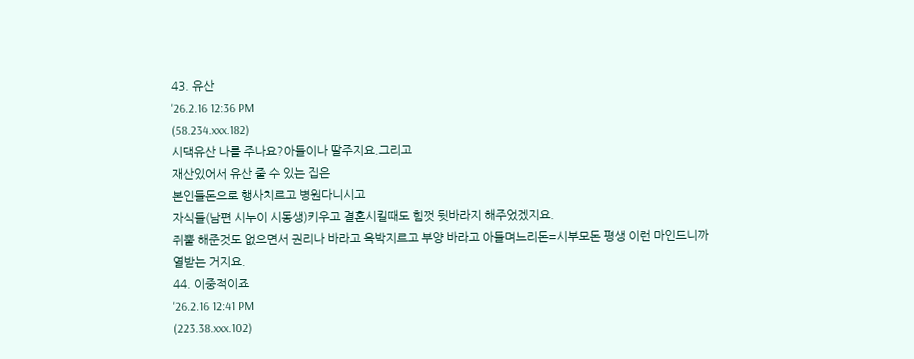43. 유산
'26.2.16 12:36 PM
(58.234.xxx.182)
시댁유산 나를 주나요?아들이나 딸주지요.그리고
재산있어서 유산 줄 수 있는 집은
본인들돈으로 행사치르고 병원다니시고
자식들(남편 시누이 시동생)키우고 결혼시킬때도 힘껏 뒷바라지 해주었겠지요.
쥐뿔 해준것도 없으면서 권리나 바라고 윽박지르고 부양 바라고 아들며느리돈=시부모돈 평생 이런 마인드니까 열받는 거지요.
44. 이중적이죠
'26.2.16 12:41 PM
(223.38.xxx.102)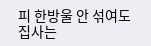피 한방울 안 섞여도
집사는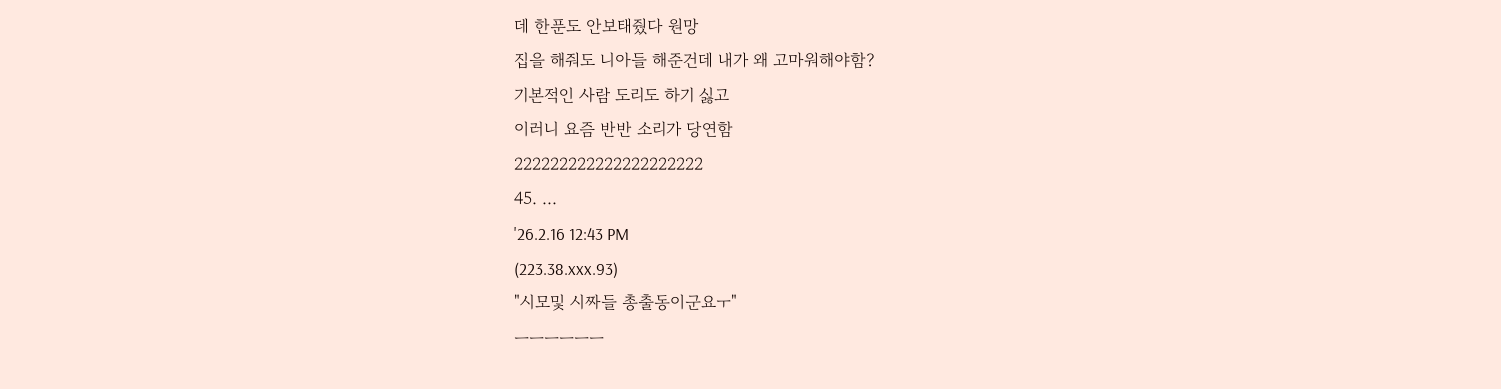데 한푼도 안보태줬다 원망
집을 해줘도 니아들 해준건데 내가 왜 고마워해야함?
기본적인 사람 도리도 하기 싫고
이러니 요즘 반반 소리가 당연함
222222222222222222222
45. ...
'26.2.16 12:43 PM
(223.38.xxx.93)
"시모및 시짜들 총출동이군요ㅜ"
ㅡㅡㅡㅡㅡㅡ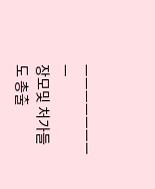ㅡㅡㅡㅡㅡㅡㅡㅡ
장모및 처가들도 총출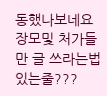동했나보네요
장모및 처가들만 글 쓰라는법 있는줄???